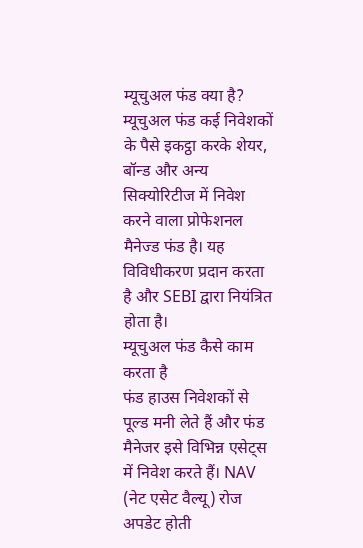म्यूचुअल फंड क्या है?
म्यूचुअल फंड कई निवेशकों के पैसे इकट्ठा करके शेयर, बॉन्ड और अन्य सिक्योरिटीज में निवेश करने वाला प्रोफेशनल मैनेज्ड फंड है। यह विविधीकरण प्रदान करता है और SEBI द्वारा नियंत्रित होता है।
म्यूचुअल फंड कैसे काम करता है
फंड हाउस निवेशकों से पूल्ड मनी लेते हैं और फंड मैनेजर इसे विभिन्न एसेट्स में निवेश करते हैं। NAV (नेट एसेट वैल्यू) रोज अपडेट होती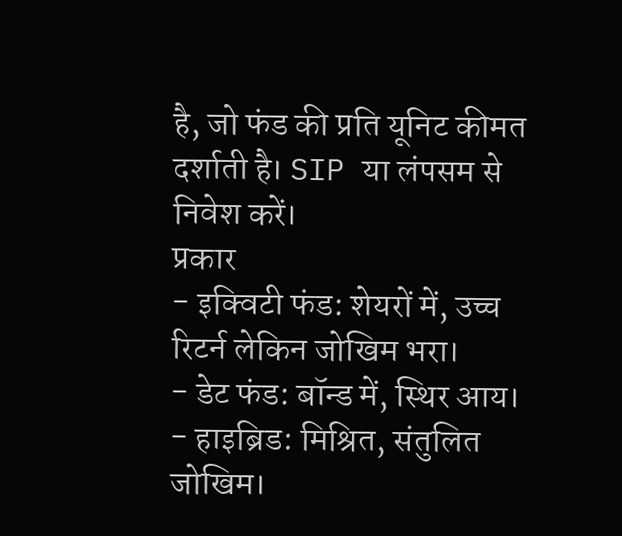है, जो फंड की प्रति यूनिट कीमत दर्शाती है। SIP या लंपसम से निवेश करें।
प्रकार
- इक्विटी फंड: शेयरों में, उच्च रिटर्न लेकिन जोखिम भरा।
- डेट फंड: बॉन्ड में, स्थिर आय।
- हाइब्रिड: मिश्रित, संतुलित जोखिम।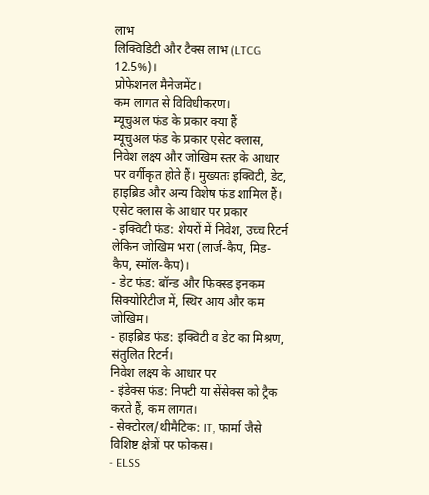लाभ
लिक्विडिटी और टैक्स लाभ (LTCG 12.5%)।
प्रोफेशनल मैनेजमेंट।
कम लागत से विविधीकरण।
म्यूचुअल फंड के प्रकार क्या हैं
म्यूचुअल फंड के प्रकार एसेट क्लास, निवेश लक्ष्य और जोखिम स्तर के आधार पर वर्गीकृत होते हैं। मुख्यतः इक्विटी, डेट, हाइब्रिड और अन्य विशेष फंड शामिल हैं।
एसेट क्लास के आधार पर प्रकार
- इक्विटी फंड: शेयरों में निवेश, उच्च रिटर्न लेकिन जोखिम भरा (लार्ज-कैप, मिड-कैप, स्मॉल-कैप)।
- डेट फंड: बॉन्ड और फिक्स्ड इनकम सिक्योरिटीज में, स्थिर आय और कम जोखिम।
- हाइब्रिड फंड: इक्विटी व डेट का मिश्रण, संतुलित रिटर्न।
निवेश लक्ष्य के आधार पर
- इंडेक्स फंड: निफ्टी या सेंसेक्स को ट्रैक करते हैं, कम लागत।
- सेक्टोरल/थीमैटिक: IT, फार्मा जैसे विशिष्ट क्षेत्रों पर फोकस।
- ELSS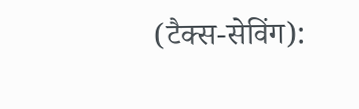(टैक्स-सेविंग):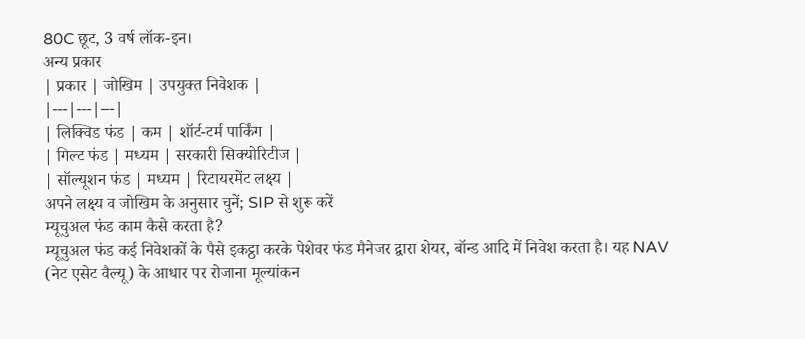80C छूट, 3 वर्ष लॉक-इन।
अन्य प्रकार
| प्रकार | जोखिम | उपयुक्त निवेशक |
|---|---|---|
| लिक्विड फंड | कम | शॉर्ट-टर्म पार्किंग |
| गिल्ट फंड | मध्यम | सरकारी सिक्योरिटीज |
| सॉल्यूशन फंड | मध्यम | रिटायरमेंट लक्ष्य |
अपने लक्ष्य व जोखिम के अनुसार चुनें; SIP से शुरू करें
म्यूचुअल फंड काम कैसे करता है?
म्यूचुअल फंड कई निवेशकों के पैसे इकट्ठा करके पेशेवर फंड मैनेजर द्वारा शेयर, बॉन्ड आदि में निवेश करता है। यह NAV (नेट एसेट वैल्यू) के आधार पर रोजाना मूल्यांकन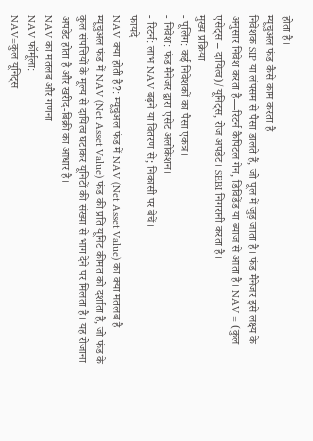होता है।
म्यूचुअल फंड कैसे काम करता है
निवेशक SIP या लंपसम से पैसा डालते हैं, जो पूल में जुड़ जाता है। फंड मैनेजर इसे लक्ष्य के अनुसार निवेश करता है—रिटर्न कैपिटल गेन, डिविडेंड या ब्याज से आता है। NAV = (कुल एसेट्स – दायित्व)/यूनिट्स, रोज अपडेट। SEBI निगरानी करता है।
मुख्य प्रक्रिया
- पूलिंग: कई निवेशकों का पैसा एकत्र।
- निवेश: फंड मैनेजर द्वारा एसेट अलोकेशन।
- रिटर्न: लाभ NAV बढ़ने या वितरण से; निकासी पर बेचें।
फायदे
NAV क्या होती है?: म्यूचुअल फंड में NAV (Net Asset Value) का क्या मतलब है
म्यूचुअल फंड में NAV (Net Asset Value) फंड की प्रति यूनिट कीमत को दर्शाता है, जो फंड के कुल संपत्तियों के मूल्य से दायित्व घटाकर यूनिटों की संख्या से भाग देने पर मिलता है। यह रोजाना अपडेट होता है और खरीद-बिक्री का आधार है।
NAV का मतलब और गणना
NAV फॉर्मूला:
NAV=कुल यूनिट्स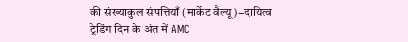की संख्याकुल संपत्तियाँ (मार्केट वैल्यू)−दायित्व
ट्रेडिंग दिन के अंत में AMC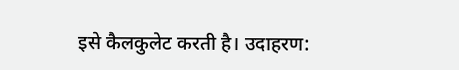इसे कैलकुलेट करती है। उदाहरण: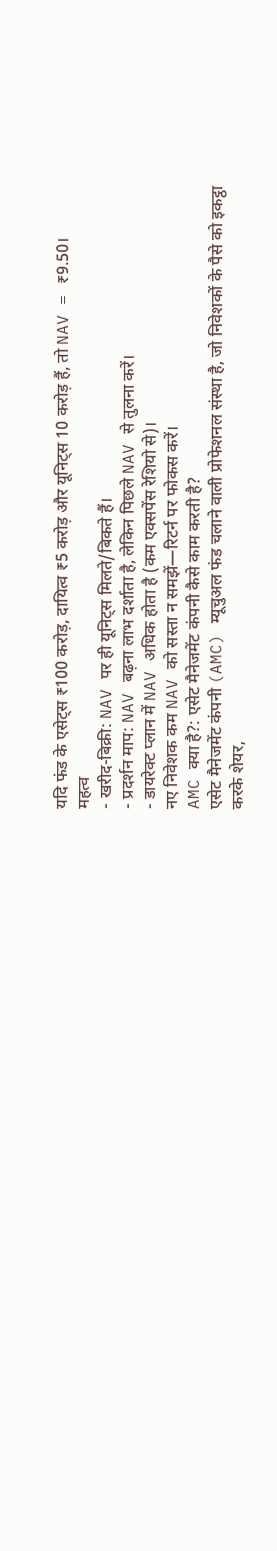यदि फंड के एसेट्स ₹100 करोड़, दायित्व ₹5 करोड़ और यूनिट्स 10 करोड़ हैं, तो NAV = ₹9.50।
महत्व
- खरीद-बिक्री: NAV पर ही यूनिट्स मिलते/बिकते हैं।
- प्रदर्शन माप: NAV बढ़ना लाभ दर्शाता है, लेकिन पिछले NAV से तुलना करें।
- डायरेक्ट प्लान में NAV अधिक होता है (कम एक्सपेंस रेशियो से)।
नए निवेशक कम NAV को सस्ता न समझें—रिटर्न पर फोकस करें।
AMC क्या है?: एसेट मैनेजमेंट कंपनी कैसे काम करती है?
एसेट मैनेजमेंट कंपनी (AMC) म्यूचुअल फंड चलाने वाली प्रोफेशनल संस्था है, जो निवेशकों के पैसे को इकट्ठा करके शेयर,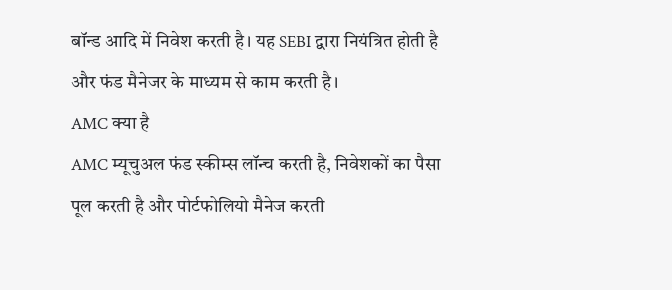बॉन्ड आदि में निवेश करती है। यह SEBI द्वारा नियंत्रित होती है और फंड मैनेजर के माध्यम से काम करती है।
AMC क्या है
AMC म्यूचुअल फंड स्कीम्स लॉन्च करती है, निवेशकों का पैसा पूल करती है और पोर्टफोलियो मैनेज करती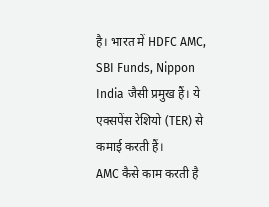है। भारत में HDFC AMC, SBI Funds, Nippon India जैसी प्रमुख हैं। ये एक्सपेंस रेशियो (TER) से कमाई करती हैं।
AMC कैसे काम करती है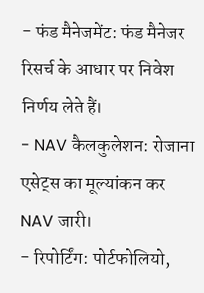- फंड मैनेजमेंट: फंड मैनेजर रिसर्च के आधार पर निवेश निर्णय लेते हैं।
- NAV कैलकुलेशन: रोजाना एसेट्स का मूल्यांकन कर NAV जारी।
- रिपोर्टिंग: पोर्टफोलियो,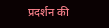प्रदर्शन की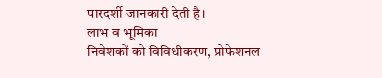पारदर्शी जानकारी देती है।
लाभ व भूमिका
निवेशकों को विविधीकरण, प्रोफेशनल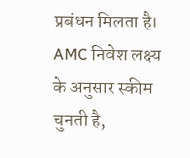प्रबंधन मिलता है। AMC निवेश लक्ष्य के अनुसार स्कीम चुनती है,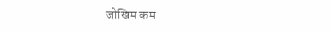जोखिम कम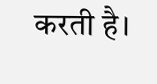करती है।